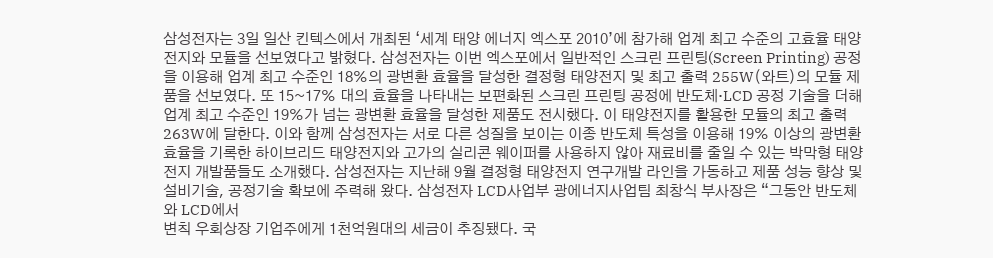삼성전자는 3일 일산 킨텍스에서 개최된 ‘세계 태양 에너지 엑스포 2010’에 참가해 업계 최고 수준의 고효율 태양전지와 모듈을 선보였다고 밝혔다. 삼성전자는 이번 엑스포에서 일반적인 스크린 프린팅(Screen Printing) 공정을 이용해 업계 최고 수준인 18%의 광변환 효율을 달성한 결정형 태양전지 및 최고 출력 255W(와트)의 모듈 제품을 선보였다. 또 15~17% 대의 효율을 나타내는 보편화된 스크린 프린팅 공정에 반도체·LCD 공정 기술을 더해 업계 최고 수준인 19%가 넘는 광변환 효율을 달성한 제품도 전시했다. 이 태양전지를 활용한 모듈의 최고 출력 263W에 달한다. 이와 함께 삼성전자는 서로 다른 성질을 보이는 이종 반도체 특성을 이용해 19% 이상의 광변환 효율을 기록한 하이브리드 태양전지와 고가의 실리콘 웨이퍼를 사용하지 않아 재료비를 줄일 수 있는 박막형 태양전지 개발품들도 소개했다. 삼성전자는 지난해 9월 결정형 태양전지 연구개발 라인을 가동하고 제품 성능 향상 및 설비기술, 공정기술 확보에 주력해 왔다. 삼성전자 LCD사업부 광에너지사업팀 최창식 부사장은 “그동안 반도체와 LCD에서
변칙 우회상장 기업주에게 1천억원대의 세금이 추징됐다. 국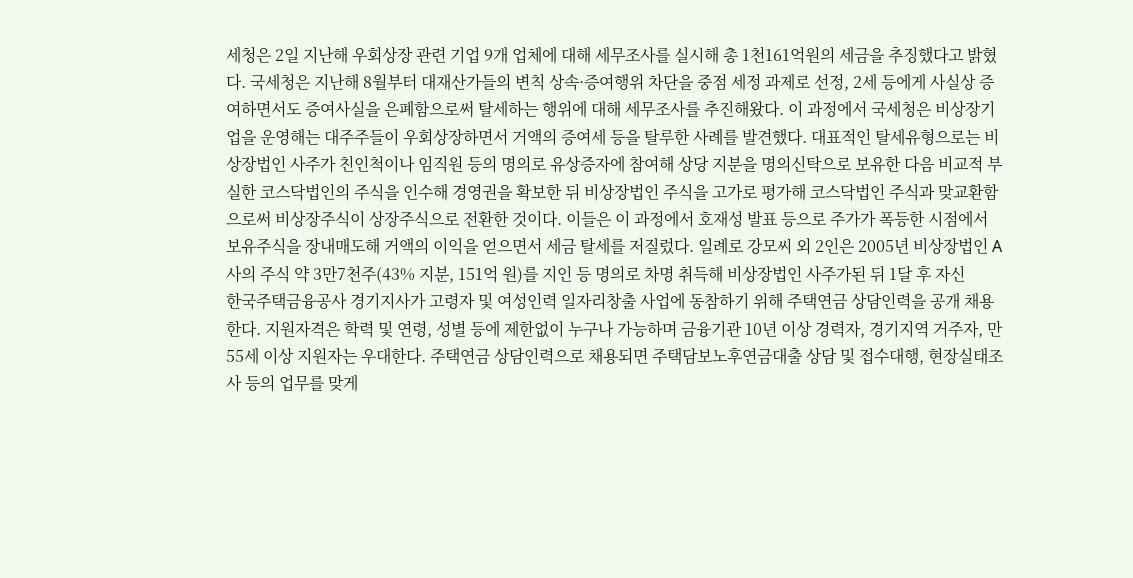세청은 2일 지난해 우회상장 관련 기업 9개 업체에 대해 세무조사를 실시해 총 1천161억원의 세금을 추징했다고 밝혔다. 국세청은 지난해 8월부터 대재산가들의 변칙 상속·증여행위 차단을 중점 세정 과제로 선정, 2세 등에게 사실상 증여하면서도 증여사실을 은폐함으로써 탈세하는 행위에 대해 세무조사를 추진해왔다. 이 과정에서 국세청은 비상장기업을 운영해는 대주주들이 우회상장하면서 거액의 증여세 등을 탈루한 사례를 발견했다. 대표적인 탈세유형으로는 비상장법인 사주가 친인척이나 임직원 등의 명의로 유상증자에 참여해 상당 지분을 명의신탁으로 보유한 다음 비교적 부실한 코스닥법인의 주식을 인수해 경영권을 확보한 뒤 비상장법인 주식을 고가로 평가해 코스닥법인 주식과 맞교환함으로써 비상장주식이 상장주식으로 전환한 것이다. 이들은 이 과정에서 호재성 발표 등으로 주가가 폭등한 시점에서 보유주식을 장내매도해 거액의 이익을 얻으면서 세금 탈세를 저질렀다. 일례로 강모씨 외 2인은 2005년 비상장법인 A사의 주식 약 3만7천주(43% 지분, 151억 원)를 지인 등 명의로 차명 취득해 비상장법인 사주가된 뒤 1달 후 자신
한국주택금융공사 경기지사가 고령자 및 여성인력 일자리창출 사업에 동참하기 위해 주택연금 상담인력을 공개 채용한다. 지원자격은 학력 및 연령, 성별 등에 제한없이 누구나 가능하며 금융기관 10년 이상 경력자, 경기지역 거주자, 만 55세 이상 지원자는 우대한다. 주택연금 상담인력으로 채용되면 주택담보노후연금대출 상담 및 접수대행, 현장실태조사 등의 업무를 맞게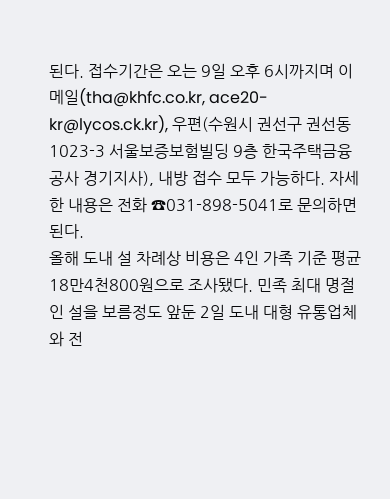된다. 접수기간은 오는 9일 오후 6시까지며 이메일(tha@khfc.co.kr, ace20-kr@lycos.ck.kr), 우편(수원시 권선구 권선동 1023-3 서울보증보험빌딩 9층 한국주택금융공사 경기지사), 내방 접수 모두 가능하다. 자세한 내용은 전화 ☎031-898-5041로 문의하면 된다.
올해 도내 설 차례상 비용은 4인 가족 기준 평균 18만4천800원으로 조사됐다. 민족 최대 명절인 설을 보름정도 앞둔 2일 도내 대형 유통업체와 전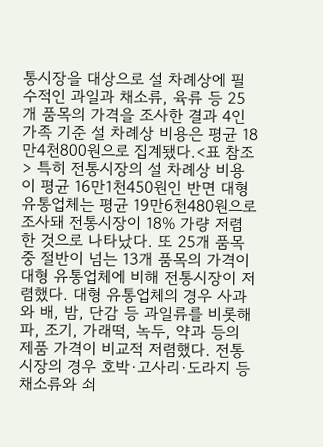통시장을 대상으로 설 차례상에 필수적인 과일과 채소류, 육류 등 25개 품목의 가격을 조사한 결과 4인 가족 기준 설 차례상 비용은 평균 18만4천800원으로 집계됐다.<표 참조> 특히 전통시장의 설 차례상 비용이 평균 16만1천450원인 반면 대형 유통업체는 평균 19만6천480원으로 조사돼 전통시장이 18% 가량 저렴한 것으로 나타났다. 또 25개 품목중 절반이 넘는 13개 품목의 가격이 대형 유통업체에 비해 전통시장이 저렴했다. 대형 유통업체의 경우 사과와 배, 밤, 단감 등 과일류를 비롯해 파, 조기, 가래떡, 녹두, 약과 등의 제품 가격이 비교적 저렴했다. 전통시장의 경우 호박·고사리·도라지 등 채소류와 쇠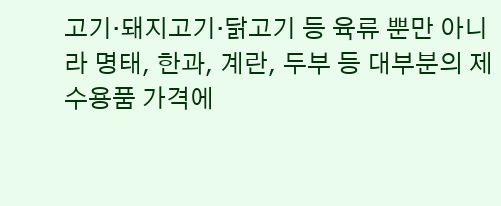고기·돼지고기·닭고기 등 육류 뿐만 아니라 명태, 한과, 계란, 두부 등 대부분의 제수용품 가격에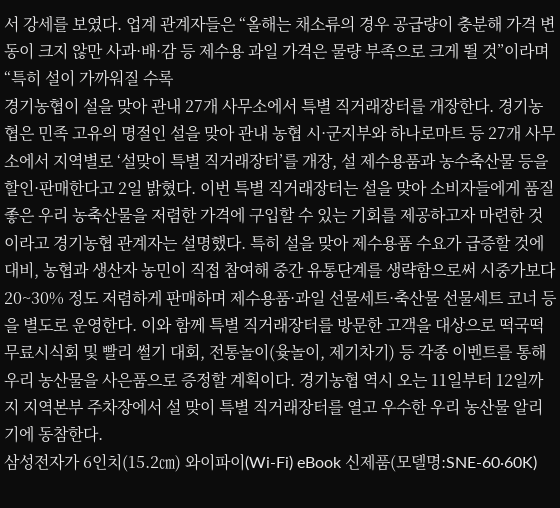서 강세를 보였다. 업계 관계자들은 “올해는 채소류의 경우 공급량이 충분해 가격 변동이 크지 않만 사과·배·감 등 제수용 과일 가격은 물량 부족으로 크게 뛸 것”이라며 “특히 설이 가까워질 수록
경기농협이 설을 맞아 관내 27개 사무소에서 특별 직거래장터를 개장한다. 경기농협은 민족 고유의 명절인 설을 맞아 관내 농협 시·군지부와 하나로마트 등 27개 사무소에서 지역별로 ‘설맞이 특별 직거래장터’를 개장, 설 제수용품과 농수축산물 등을 할인·판매한다고 2일 밝혔다. 이번 특별 직거래장터는 설을 맞아 소비자들에게 품질 좋은 우리 농축산물을 저렴한 가격에 구입할 수 있는 기회를 제공하고자 마련한 것이라고 경기농협 관계자는 설명했다. 특히 설을 맞아 제수용품 수요가 급증할 것에 대비, 농협과 생산자 농민이 직접 참여해 중간 유통단계를 생략함으로써 시중가보다 20~30% 정도 저렴하게 판매하며 제수용품·과일 선물세트·축산물 선물세트 코너 등을 별도로 운영한다. 이와 함께 특별 직거래장터를 방문한 고객을 대상으로 떡국떡 무료시식회 및 빨리 썰기 대회, 전통놀이(윷놀이, 제기차기) 등 각종 이벤트를 통해 우리 농산물을 사은품으로 증정할 계획이다. 경기농협 역시 오는 11일부터 12일까지 지역본부 주차장에서 설 맞이 특별 직거래장터를 열고 우수한 우리 농산물 알리기에 동참한다.
삼성전자가 6인치(15.2㎝) 와이파이(Wi-Fi) eBook 신제품(모델명:SNE-60·60K)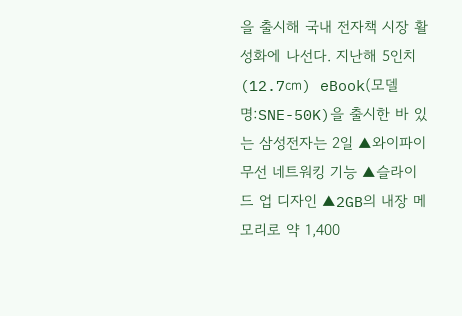을 출시해 국내 전자책 시장 활성화에 나선다. 지난해 5인치(12.7㎝) eBook(모델명:SNE-50K)을 출시한 바 있는 삼성전자는 2일 ▲와이파이 무선 네트워킹 기능 ▲슬라이드 업 디자인 ▲2GB의 내장 메모리로 약 1,400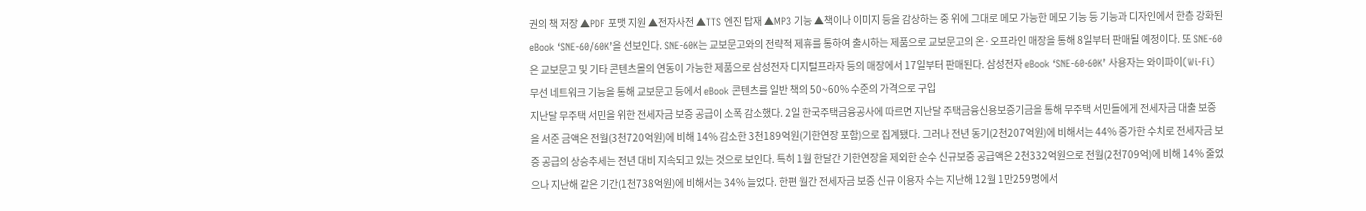권의 책 저장 ▲PDF 포맷 지원 ▲전자사전 ▲TTS 엔진 탑재 ▲MP3 기능 ▲책이나 이미지 등을 감상하는 중 위에 그대로 메모 가능한 메모 기능 등 기능과 디자인에서 한층 강화된 eBook ‘SNE-60/60K’을 선보인다. SNE-60K는 교보문고와의 전략적 제휴를 통하여 출시하는 제품으로 교보문고의 온·오프라인 매장을 통해 8일부터 판매될 예정이다. 또 SNE-60은 교보문고 및 기타 콘텐츠몰의 연동이 가능한 제품으로 삼성전자 디지털프라자 등의 매장에서 17일부터 판매된다. 삼성전자 eBook ‘SNE-60·60K’ 사용자는 와이파이(Wi-Fi) 무선 네트워크 기능을 통해 교보문고 등에서 eBook 콘텐츠를 일반 책의 50~60% 수준의 가격으로 구입
지난달 무주택 서민을 위한 전세자금 보증 공급이 소폭 감소했다. 2일 한국주택금융공사에 따르면 지난달 주택금융신용보증기금을 통해 무주택 서민들에게 전세자금 대출 보증을 서준 금액은 전월(3천720억원)에 비해 14% 감소한 3천189억원(기한연장 포함)으로 집계됐다. 그러나 전년 동기(2천207억원)에 비해서는 44% 증가한 수치로 전세자금 보증 공급의 상승추세는 전년 대비 지속되고 있는 것으로 보인다. 특히 1월 한달간 기한연장을 제외한 순수 신규보증 공급액은 2천332억원으로 전월(2천709억)에 비해 14% 줄었으나 지난해 같은 기간(1천738억원)에 비해서는 34% 늘었다. 한편 월간 전세자금 보증 신규 이용자 수는 지난해 12월 1만259명에서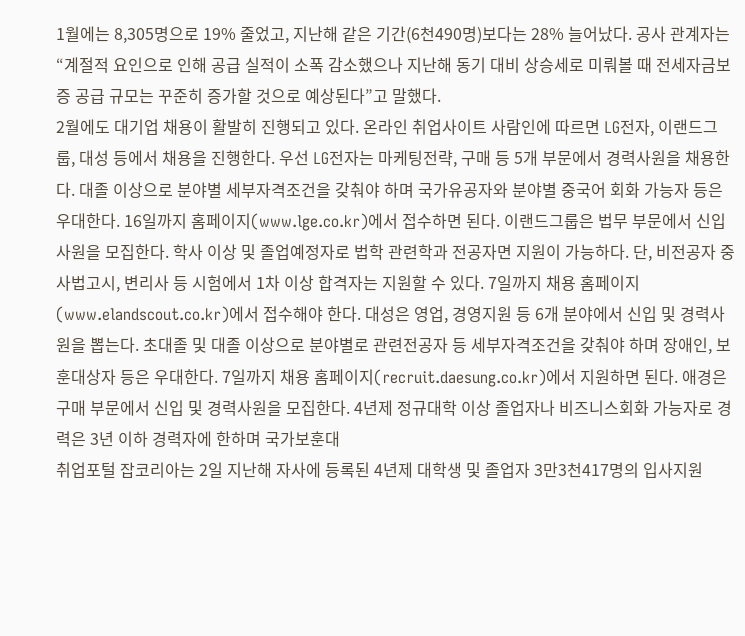1월에는 8,305명으로 19% 줄었고, 지난해 같은 기간(6천490명)보다는 28% 늘어났다. 공사 관계자는 “계절적 요인으로 인해 공급 실적이 소폭 감소했으나 지난해 동기 대비 상승세로 미뤄볼 때 전세자금보증 공급 규모는 꾸준히 증가할 것으로 예상된다”고 말했다.
2월에도 대기업 채용이 활발히 진행되고 있다. 온라인 취업사이트 사람인에 따르면 LG전자, 이랜드그룹, 대성 등에서 채용을 진행한다. 우선 LG전자는 마케팅전략, 구매 등 5개 부문에서 경력사원을 채용한다. 대졸 이상으로 분야별 세부자격조건을 갖춰야 하며 국가유공자와 분야별 중국어 회화 가능자 등은 우대한다. 16일까지 홈페이지(www.lge.co.kr)에서 접수하면 된다. 이랜드그룹은 법무 부문에서 신입사원을 모집한다. 학사 이상 및 졸업예정자로 법학 관련학과 전공자면 지원이 가능하다. 단, 비전공자 중 사법고시, 변리사 등 시험에서 1차 이상 합격자는 지원할 수 있다. 7일까지 채용 홈페이지(www.elandscout.co.kr)에서 접수해야 한다. 대성은 영업, 경영지원 등 6개 분야에서 신입 및 경력사원을 뽑는다. 초대졸 및 대졸 이상으로 분야별로 관련전공자 등 세부자격조건을 갖춰야 하며 장애인, 보훈대상자 등은 우대한다. 7일까지 채용 홈페이지(recruit.daesung.co.kr)에서 지원하면 된다. 애경은 구매 부문에서 신입 및 경력사원을 모집한다. 4년제 정규대학 이상 졸업자나 비즈니스회화 가능자로 경력은 3년 이하 경력자에 한하며 국가보훈대
취업포털 잡코리아는 2일 지난해 자사에 등록된 4년제 대학생 및 졸업자 3만3천417명의 입사지원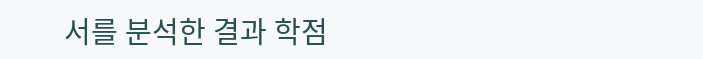서를 분석한 결과 학점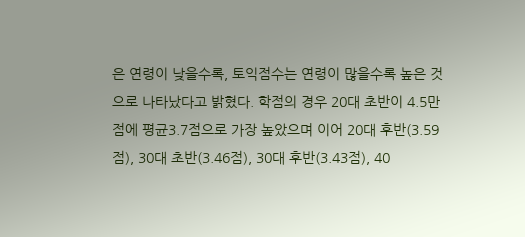은 연령이 낮을수록, 토익점수는 연령이 많을수록 높은 것으로 나타났다고 밝혔다. 학점의 경우 20대 초반이 4.5만점에 평균3.7점으로 가장 높았으며 이어 20대 후반(3.59점), 30대 초반(3.46점), 30대 후반(3.43점), 40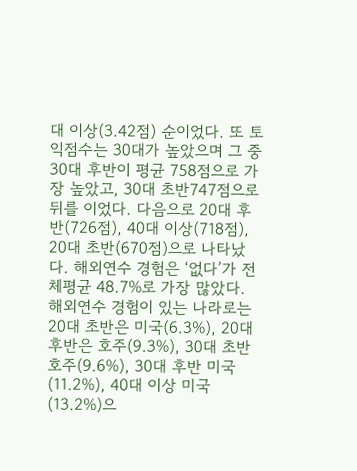대 이상(3.42점) 순이었다. 또 토익점수는 30대가 높았으며 그 중 30대 후반이 평균 758점으로 가장 높았고, 30대 초반747점으로 뒤를 이었다. 다음으로 20대 후반(726점), 40대 이상(718점), 20대 초반(670점)으로 나타났다. 해외연수 경험은 ‘없다’가 전체평균 48.7%로 가장 많았다. 해외연수 경험이 있는 나라로는 20대 초반은 미국(6.3%), 20대 후반은 호주(9.3%), 30대 초반 호주(9.6%), 30대 후반 미국(11.2%), 40대 이상 미국(13.2%)으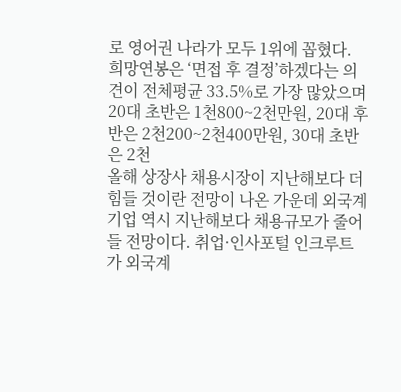로 영어권 나라가 모두 1위에 꼽혔다. 희망연봉은 ‘면접 후 결정’하겠다는 의견이 전체평균 33.5%로 가장 많았으며 20대 초반은 1천800~2천만원, 20대 후반은 2천200~2천400만원, 30대 초반은 2천
올해 상장사 채용시장이 지난해보다 더 힘들 것이란 전망이 나온 가운데 외국계기업 역시 지난해보다 채용규모가 줄어들 전망이다. 취업·인사포털 인크루트가 외국계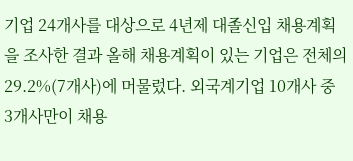기업 24개사를 대상으로 4년제 대졸신입 채용계획을 조사한 결과 올해 채용계획이 있는 기업은 전체의 29.2%(7개사)에 머물렀다. 외국계기업 10개사 중 3개사만이 채용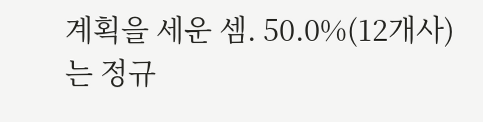계획을 세운 셈. 50.0%(12개사)는 정규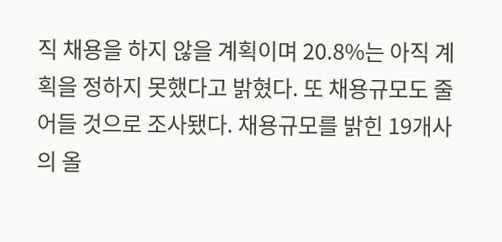직 채용을 하지 않을 계획이며 20.8%는 아직 계획을 정하지 못했다고 밝혔다. 또 채용규모도 줄어들 것으로 조사됐다. 채용규모를 밝힌 19개사의 올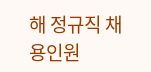해 정규직 채용인원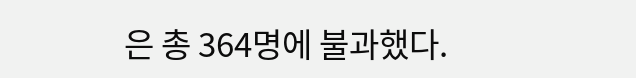은 총 364명에 불과했다.